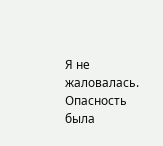Я не жаловалась. Опасность была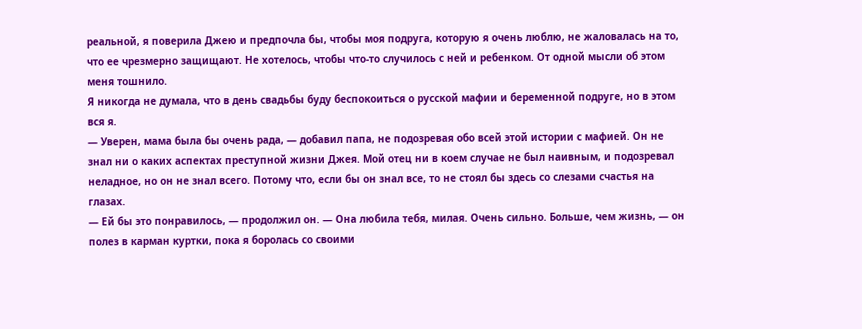реальной, я поверила Джею и предпочла бы, чтобы моя подруга, которую я очень люблю, не жаловалась на то, что ее чрезмерно защищают. Не хотелось, чтобы что-то случилось с ней и ребенком. От одной мысли об этом меня тошнило.
Я никогда не думала, что в день свадьбы буду беспокоиться о русской мафии и беременной подруге, но в этом вся я.
— Уверен, мама была бы очень рада, — добавил папа, не подозревая обо всей этой истории с мафией. Он не знал ни о каких аспектах преступной жизни Джея. Мой отец ни в коем случае не был наивным, и подозревал неладное, но он не знал всего. Потому что, если бы он знал все, то не стоял бы здесь со слезами счастья на глазах.
— Ей бы это понравилось, — продолжил он. — Она любила тебя, милая. Очень сильно. Больше, чем жизнь, — он полез в карман куртки, пока я боролась со своими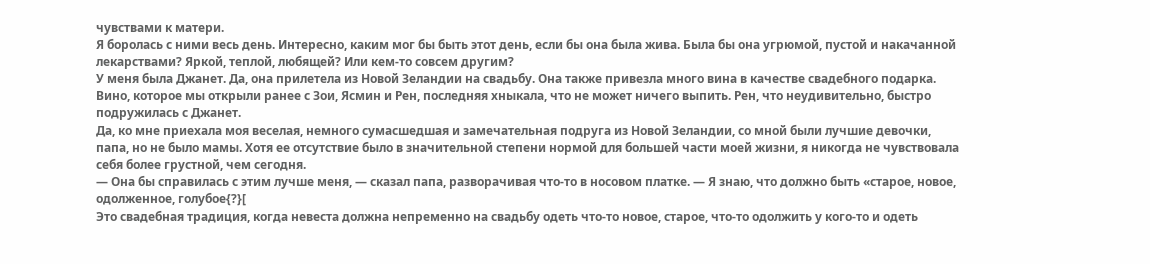чувствами к матери.
Я боролась с ними весь день. Интересно, каким мог бы быть этот день, если бы она была жива. Была бы она угрюмой, пустой и накачанной лекарствами? Яркой, теплой, любящей? Или кем-то совсем другим?
У меня была Джанет. Да, она прилетела из Новой Зеландии на свадьбу. Она также привезла много вина в качестве свадебного подарка. Вино, которое мы открыли ранее с Зои, Ясмин и Рен, последняя хныкала, что не может ничего выпить. Рен, что неудивительно, быстро подружилась с Джанет.
Да, ко мне приехала моя веселая, немного сумасшедшая и замечательная подруга из Новой Зеландии, со мной были лучшие девочки, папа, но не было мамы. Хотя ее отсутствие было в значительной степени нормой для большей части моей жизни, я никогда не чувствовала себя более грустной, чем сегодня.
— Она бы справилась с этим лучше меня, — сказал папа, разворачивая что-то в носовом платке. — Я знаю, что должно быть «старое, новое, одолженное, голубое{?}[
Это свадебная традиция, когда невеста должна непременно на свадьбу одеть что-то новое, старое, что-то одолжить у кого-то и одеть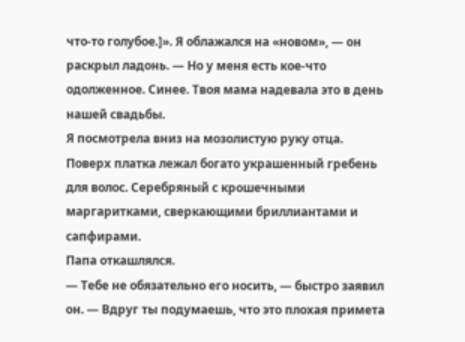что-то голубое.]». Я облажался на «новом», — он раскрыл ладонь. — Но у меня есть кое-что одолженное. Синее. Твоя мама надевала это в день нашей свадьбы.
Я посмотрела вниз на мозолистую руку отца. Поверх платка лежал богато украшенный гребень для волос. Серебряный с крошечными маргаритками, сверкающими бриллиантами и сапфирами.
Папа откашлялся.
— Тебе не обязательно его носить, — быстро заявил он. — Вдруг ты подумаешь, что это плохая примета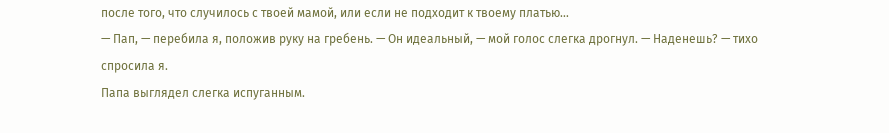после того, что случилось с твоей мамой, или если не подходит к твоему платью…
— Пап, — перебила я, положив руку на гребень. — Он идеальный, — мой голос слегка дрогнул. — Наденешь? — тихо спросила я.
Папа выглядел слегка испуганным.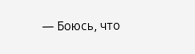— Боюсь, что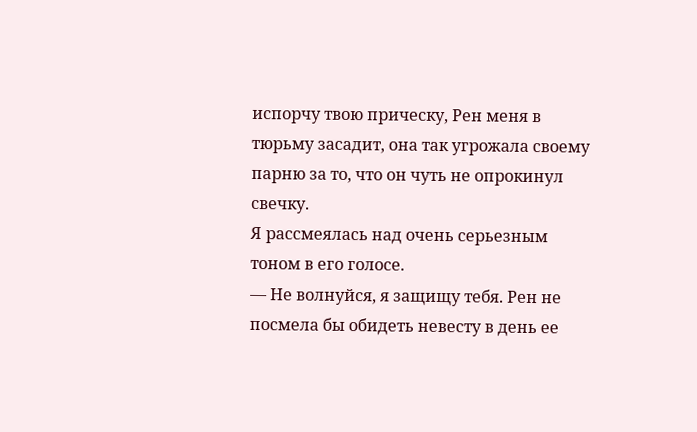испорчу твою прическу, Рен меня в тюрьму засадит, она так угрожала своему парню за то, что он чуть не опрокинул свечку.
Я рассмеялась над очень серьезным тоном в его голосе.
— Не волнуйся, я защищу тебя. Рен не посмела бы обидеть невесту в день ее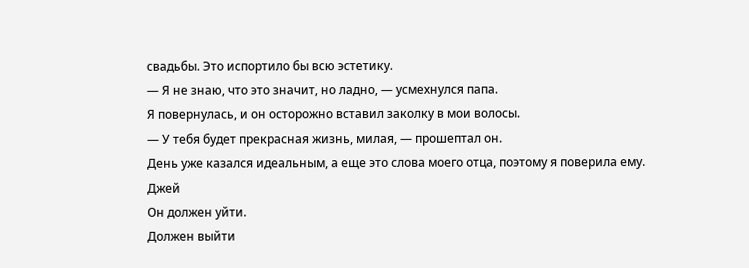свадьбы. Это испортило бы всю эстетику.
— Я не знаю, что это значит, но ладно, — усмехнулся папа.
Я повернулась, и он осторожно вставил заколку в мои волосы.
— У тебя будет прекрасная жизнь, милая, — прошептал он.
День уже казался идеальным, а еще это слова моего отца, поэтому я поверила ему.
Джей
Он должен уйти.
Должен выйти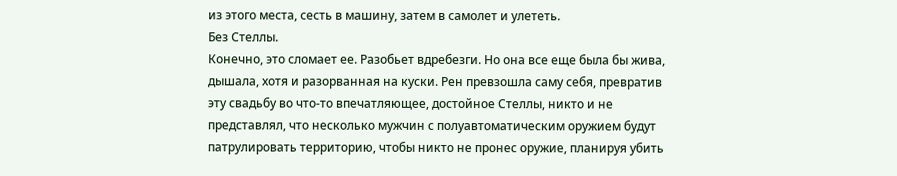из этого места, сесть в машину, затем в самолет и улететь.
Без Стеллы.
Конечно, это сломает ее. Разобьет вдребезги. Но она все еще была бы жива, дышала, хотя и разорванная на куски. Рен превзошла саму себя, превратив эту свадьбу во что-то впечатляющее, достойное Стеллы, никто и не представлял, что несколько мужчин с полуавтоматическим оружием будут патрулировать территорию, чтобы никто не пронес оружие, планируя убить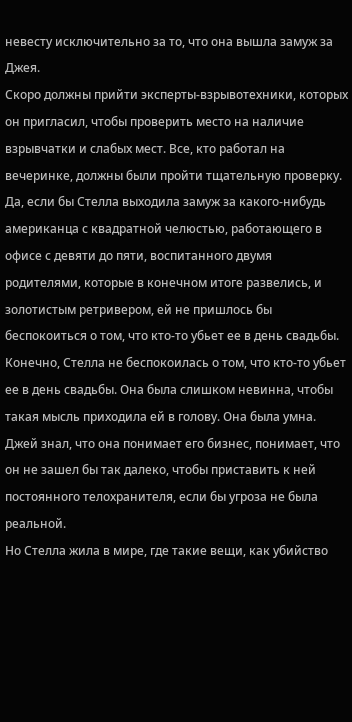невесту исключительно за то, что она вышла замуж за Джея.
Скоро должны прийти эксперты-взрывотехники, которых он пригласил, чтобы проверить место на наличие взрывчатки и слабых мест. Все, кто работал на вечеринке, должны были пройти тщательную проверку.
Да, если бы Стелла выходила замуж за какого-нибудь американца с квадратной челюстью, работающего в офисе с девяти до пяти, воспитанного двумя родителями, которые в конечном итоге развелись, и золотистым ретривером, ей не пришлось бы беспокоиться о том, что кто-то убьет ее в день свадьбы.
Конечно, Стелла не беспокоилась о том, что кто-то убьет ее в день свадьбы. Она была слишком невинна, чтобы такая мысль приходила ей в голову. Она была умна. Джей знал, что она понимает его бизнес, понимает, что он не зашел бы так далеко, чтобы приставить к ней постоянного телохранителя, если бы угроза не была реальной.
Но Стелла жила в мире, где такие вещи, как убийство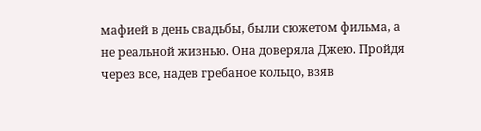мафией в день свадьбы, были сюжетом фильма, а не реальной жизнью. Она доверяла Джею. Пройдя через все, надев гребаное кольцо, взяв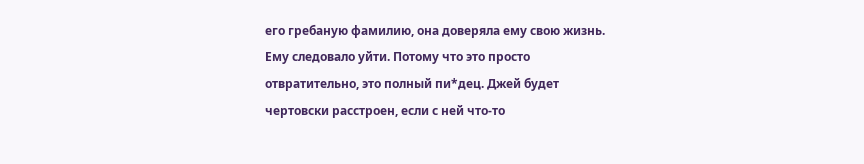его гребаную фамилию, она доверяла ему свою жизнь.
Ему следовало уйти. Потому что это просто отвратительно, это полный пи*дец. Джей будет чертовски расстроен, если с ней что-то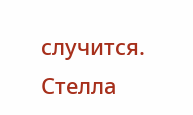случится. Стелла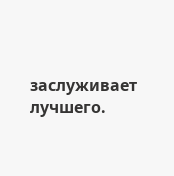заслуживает лучшего.